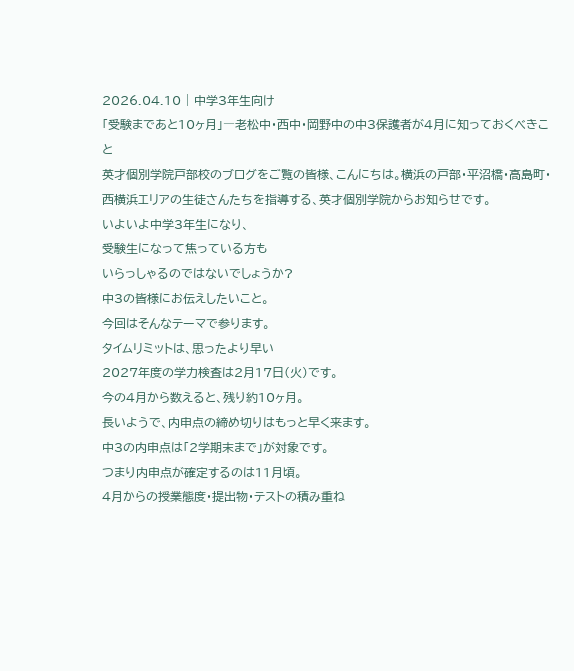2026.04.10 | 中学3年生向け
「受験まであと10ヶ月」―老松中・西中・岡野中の中3保護者が4月に知っておくべきこと
英才個別学院戸部校のブログをご覧の皆様、こんにちは。横浜の戸部・平沼橋・高島町・西横浜エリアの生徒さんたちを指導する、英才個別学院からお知らせです。
いよいよ中学3年生になり、
受験生になって焦っている方も
いらっしゃるのではないでしょうか?
中3の皆様にお伝えしたいこと。
今回はそんなテーマで参ります。
タイムリミットは、思ったより早い
2027年度の学力検査は2月17日(火)です。
今の4月から数えると、残り約10ヶ月。
長いようで、内申点の締め切りはもっと早く来ます。
中3の内申点は「2学期末まで」が対象です。
つまり内申点が確定するのは11月頃。
4月からの授業態度・提出物・テストの積み重ね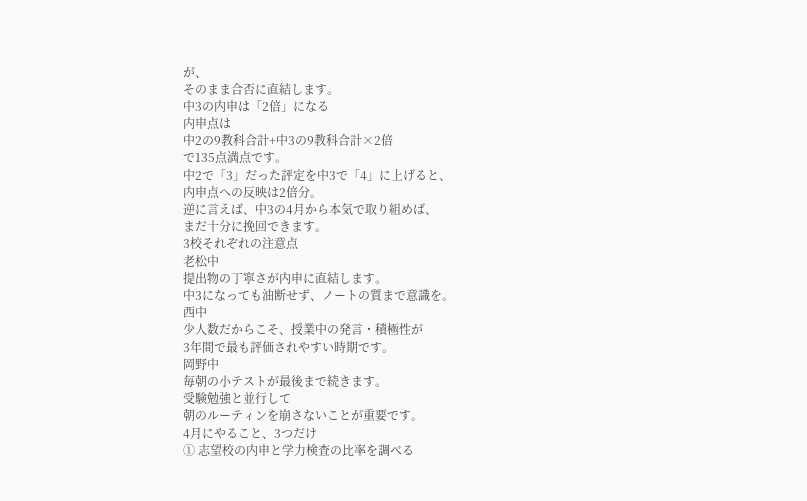が、
そのまま合否に直結します。
中3の内申は「2倍」になる
内申点は
中2の9教科合計+中3の9教科合計×2倍
で135点満点です。
中2で「3」だった評定を中3で「4」に上げると、
内申点への反映は2倍分。
逆に言えば、中3の4月から本気で取り組めば、
まだ十分に挽回できます。
3校それぞれの注意点
老松中
提出物の丁寧さが内申に直結します。
中3になっても油断せず、ノートの質まで意識を。
西中
少人数だからこそ、授業中の発言・積極性が
3年間で最も評価されやすい時期です。
岡野中
毎朝の小テストが最後まで続きます。
受験勉強と並行して
朝のルーティンを崩さないことが重要です。
4月にやること、3つだけ
① 志望校の内申と学力検査の比率を調べる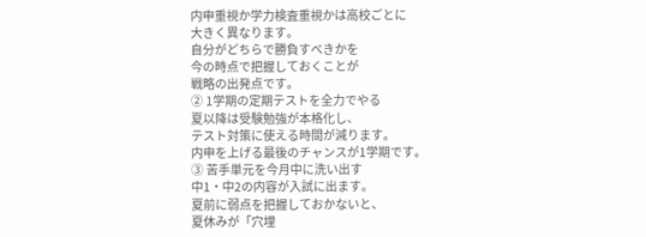内申重視か学力検査重視かは高校ごとに
大きく異なります。
自分がどちらで勝負すべきかを
今の時点で把握しておくことが
戦略の出発点です。
② 1学期の定期テストを全力でやる
夏以降は受験勉強が本格化し、
テスト対策に使える時間が減ります。
内申を上げる最後のチャンスが1学期です。
③ 苦手単元を今月中に洗い出す
中1・中2の内容が入試に出ます。
夏前に弱点を把握しておかないと、
夏休みが「穴埋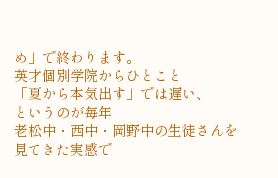め」で終わります。
英才個別学院からひとこと
「夏から本気出す」では遅い、
というのが毎年
老松中・西中・岡野中の生徒さんを
見てきた実感で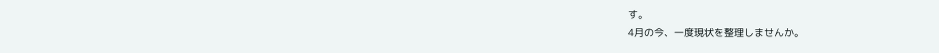す。
4月の今、一度現状を整理しませんか。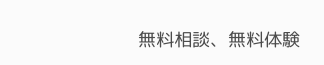無料相談、無料体験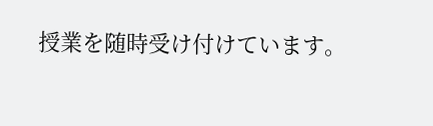授業を随時受け付けています。